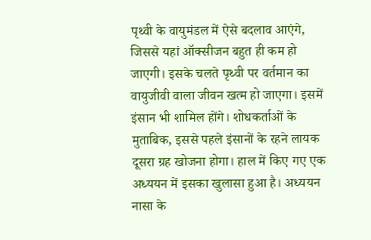पृथ्वी के वायुमंडल में ऐसे बदलाव आएंगे, जिससे यहां ऑक्सीजन बहुत ही कम हो जाएगी। इसके चलते पृथ्वी पर वर्तमान का वायुजीवी वाला जीवन खत्म हो जाएगा। इसमें इंसान भी शामिल होंगे। शोधकर्ताओं के मुताबिक, इससे पहले इंसानों के रहने लायक दूसरा ग्रह खोजना होगा। हाल में किए गए एक अध्ययन में इसका खुलासा हुआ है। अध्ययन नासा के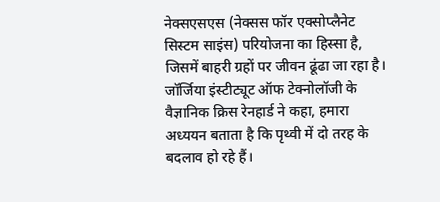नेक्सएसएस (नेक्सस फॉर एक्सोप्लैनेट सिस्टम साइंस) परियोजना का हिस्सा है, जिसमें बाहरी ग्रहों पर जीवन ढूंढा जा रहा है।
जॉर्जिया इंस्टीट्यूट ऑफ टेक्नोलॉजी के वैज्ञानिक क्रिस रेनहार्ड ने कहा, हमारा अध्ययन बताता है कि पृथ्वी में दो तरह के बदलाव हो रहे हैं।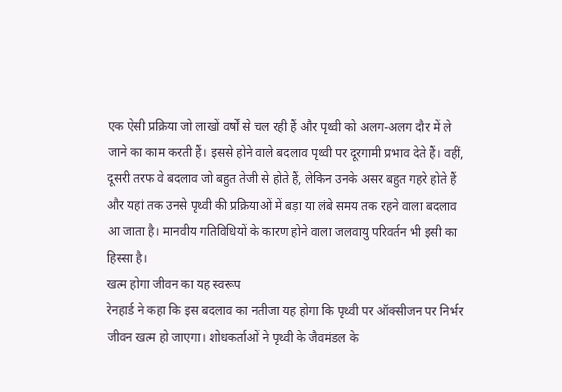एक ऐसी प्रक्रिया जो लाखों वर्षों से चल रही हैं और पृथ्वी को अलग-अलग दौर में ले जाने का काम करती हैं। इससे होने वाले बदलाव पृथ्वी पर दूरगामी प्रभाव देते हैं। वहीं, दूसरी तरफ वे बदलाव जो बहुत तेजी से होते हैं, लेकिन उनके असर बहुत गहरे होते हैं और यहां तक उनसे पृथ्वी की प्रक्रियाओं में बड़ा या लंबे समय तक रहने वाला बदलाव आ जाता है। मानवीय गतिविधियों के कारण होने वाला जलवायु परिवर्तन भी इसी का हिस्सा है।
खत्म होगा जीवन का यह स्वरूप
रेनहार्ड ने कहा कि इस बदलाव का नतीजा यह होगा कि पृथ्वी पर ऑक्सीजन पर निर्भर जीवन खत्म हो जाएगा। शोधकर्ताओं ने पृथ्वी के जैवमंडल के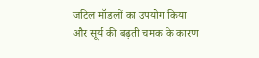जटिल मॉडलों का उपयोग किया और सूर्य की बढ़ती चमक के कारण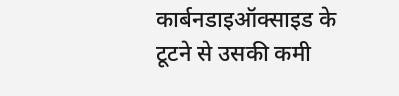कार्बनडाइऑक्साइड के टूटने से उसकी कमी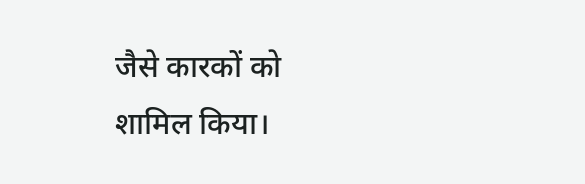जैसे कारकों को शामिल किया।